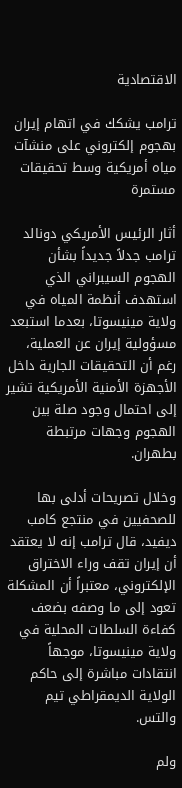الاقتصادية

ترامب يشكك في اتهام إيران بهجوم إلكتروني على منشآت مياه أمريكية وسط تحقيقات مستمرة

أثار الرئيس الأمريكي دونالد ترامب جدلاً جديداً بشأن الهجوم السيبراني الذي استهدف أنظمة المياه في ولاية مينيسوتا، بعدما استبعد مسؤولية إيران عن العملية، رغم أن التحقيقات الجارية داخل الأجهزة الأمنية الأمريكية تشير إلى احتمال وجود صلة بين الهجوم وجهات مرتبطة بطهران.

وخلال تصريحات أدلى بها للصحفيين في منتجع كامب ديفيد، قال ترامب إنه لا يعتقد أن إيران تقف وراء الاختراق الإلكتروني، معتبراً أن المشكلة تعود إلى ما وصفه بضعف كفاءة السلطات المحلية في ولاية مينيسوتا، موجهاً انتقادات مباشرة إلى حاكم الولاية الديمقراطي تيم والتس.

ولم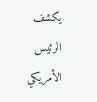يكشف الرئيس الأمريكي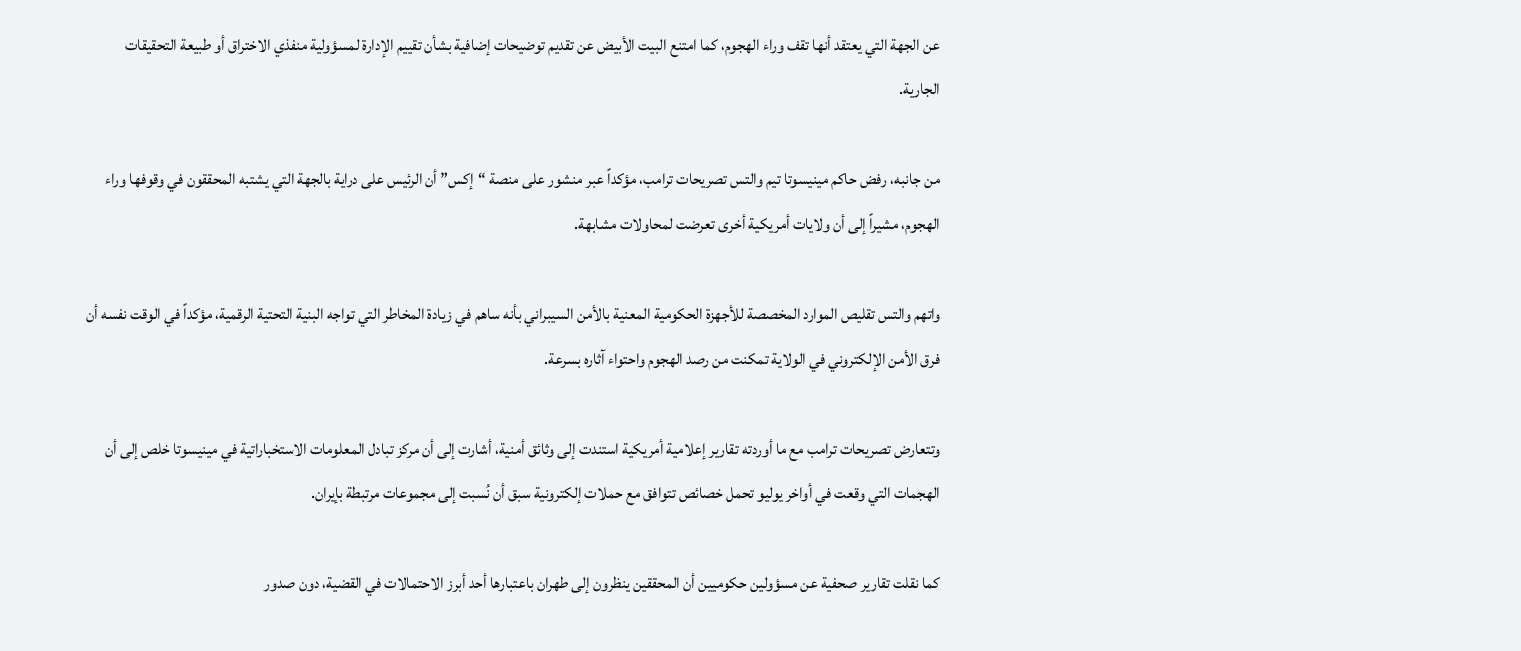عن الجهة التي يعتقد أنها تقف وراء الهجوم، كما امتنع البيت الأبيض عن تقديم توضيحات إضافية بشأن تقييم الإدارة لمسؤولية منفذي الاختراق أو طبيعة التحقيقات الجارية.

من جانبه، رفض حاكم مينيسوتا تيم والتس تصريحات ترامب، مؤكداً عبر منشور على منصة “إكس” أن الرئيس على دراية بالجهة التي يشتبه المحققون في وقوفها وراء الهجوم، مشيراً إلى أن ولايات أمريكية أخرى تعرضت لمحاولات مشابهة.

واتهم والتس تقليص الموارد المخصصة للأجهزة الحكومية المعنية بالأمن السيبراني بأنه ساهم في زيادة المخاطر التي تواجه البنية التحتية الرقمية، مؤكداً في الوقت نفسه أن فرق الأمن الإلكتروني في الولاية تمكنت من رصد الهجوم واحتواء آثاره بسرعة.

وتتعارض تصريحات ترامب مع ما أوردته تقارير إعلامية أمريكية استندت إلى وثائق أمنية، أشارت إلى أن مركز تبادل المعلومات الاستخباراتية في مينيسوتا خلص إلى أن الهجمات التي وقعت في أواخر يوليو تحمل خصائص تتوافق مع حملات إلكترونية سبق أن نُسبت إلى مجموعات مرتبطة بإيران.

كما نقلت تقارير صحفية عن مسؤولين حكوميين أن المحققين ينظرون إلى طهران باعتبارها أحد أبرز الاحتمالات في القضية، دون صدور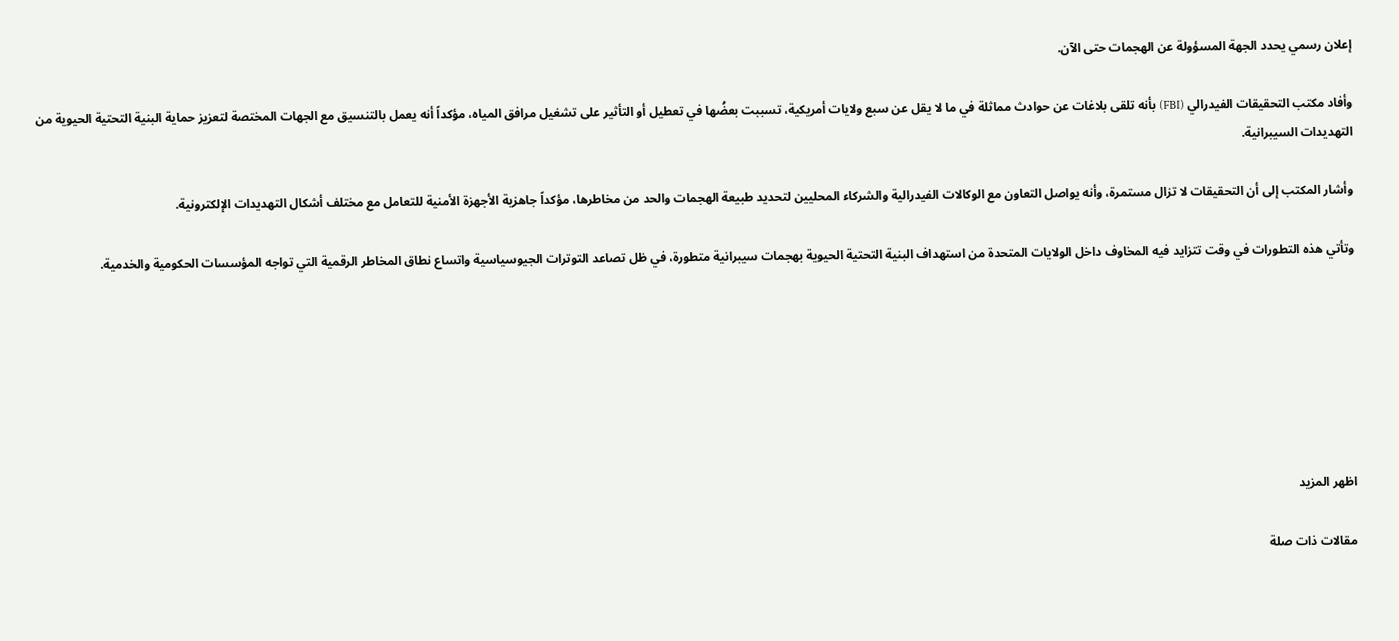إعلان رسمي يحدد الجهة المسؤولة عن الهجمات حتى الآن.

وأفاد مكتب التحقيقات الفيدرالي (FBI) بأنه تلقى بلاغات عن حوادث مماثلة في ما لا يقل عن سبع ولايات أمريكية، تسببت بعضُها في تعطيل أو التأثير على تشغيل مرافق المياه، مؤكداً أنه يعمل بالتنسيق مع الجهات المختصة لتعزيز حماية البنية التحتية الحيوية من التهديدات السيبرانية.

وأشار المكتب إلى أن التحقيقات لا تزال مستمرة، وأنه يواصل التعاون مع الوكالات الفيدرالية والشركاء المحليين لتحديد طبيعة الهجمات والحد من مخاطرها، مؤكداً جاهزية الأجهزة الأمنية للتعامل مع مختلف أشكال التهديدات الإلكترونية.

وتأتي هذه التطورات في وقت تتزايد فيه المخاوف داخل الولايات المتحدة من استهداف البنية التحتية الحيوية بهجمات سيبرانية متطورة، في ظل تصاعد التوترات الجيوسياسية واتساع نطاق المخاطر الرقمية التي تواجه المؤسسات الحكومية والخدمية.







اظهر المزيد

مقالات ذات صلة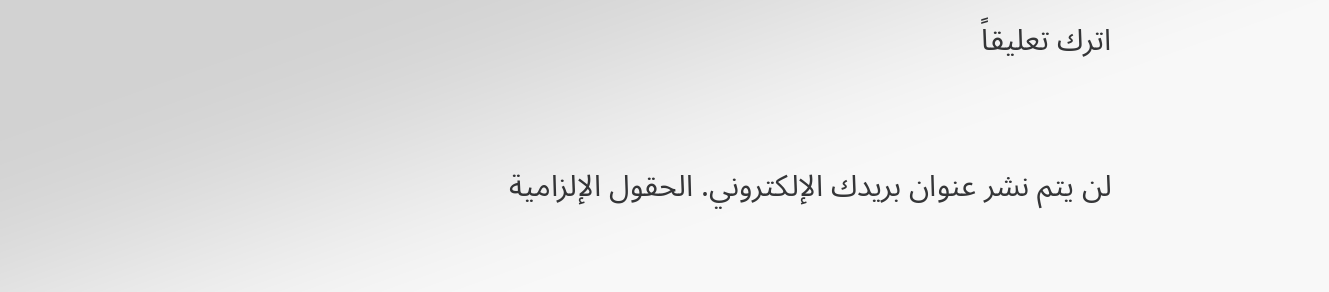اترك تعليقاً

لن يتم نشر عنوان بريدك الإلكتروني. الحقول الإلزامية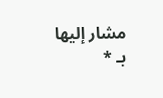مشار إليها بـ *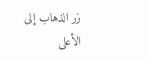زر الذهاب إلى الأعلى